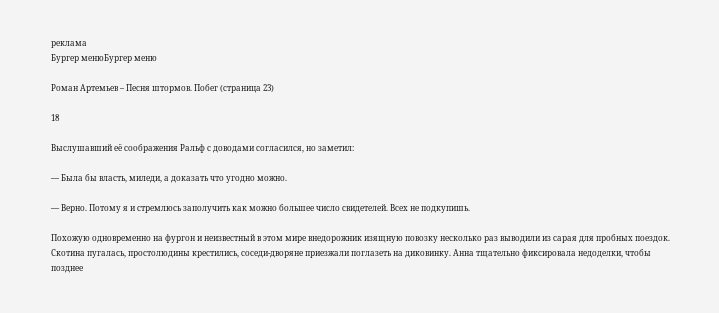реклама
Бургер менюБургер меню

Роман Артемьев – Песня штормов. Побег (страница 23)

18

Выслушавший её соображения Ральф с доводами согласился, но заметил:

— Была бы власть, миледи, а доказать что угодно можно.

— Верно. Потому я и стремлюсь заполучить как можно большее число свидетелей. Всех не подкупишь.

Похожую одновременно на фургон и неизвестный в этом мире внедорожник изящную повозку несколько раз выводили из сарая для пробных поездок. Скотина пугалась, простолюдины крестились, соседи-дворяне приезжали поглазеть на диковинку. Анна тщательно фиксировала недоделки, чтобы позднее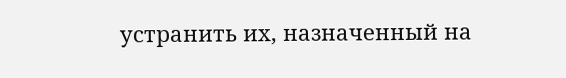устранить их, назначенный на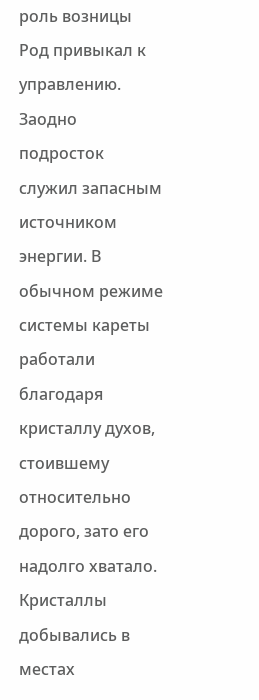роль возницы Род привыкал к управлению. Заодно подросток служил запасным источником энергии. В обычном режиме системы кареты работали благодаря кристаллу духов, стоившему относительно дорого, зато его надолго хватало. Кристаллы добывались в местах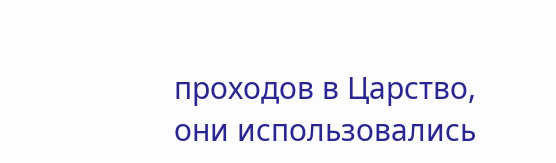проходов в Царство, они использовались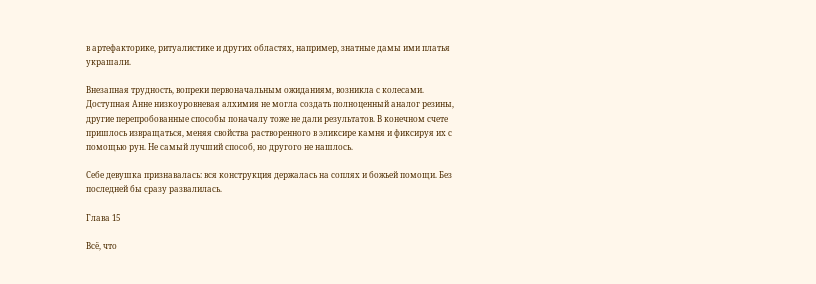в артефакторике, ритуалистике и других областях, например, знатные дамы ими платья украшали.

Внезапная трудность, вопреки первоначальным ожиданиям, возникла с колесами. Доступная Анне низкоуровневая алхимия не могла создать полноценный аналог резины, другие перепробованные способы поначалу тоже не дали результатов. В конечном счете пришлось извращаться, меняя свойства растворенного в эликсире камня и фиксируя их с помощью рун. Не самый лучший способ, но другого не нашлось.

Себе девушка признавалась: вся конструкция держалась на соплях и божьей помощи. Без последней бы сразу развалилась.

Глава 15

Всё, что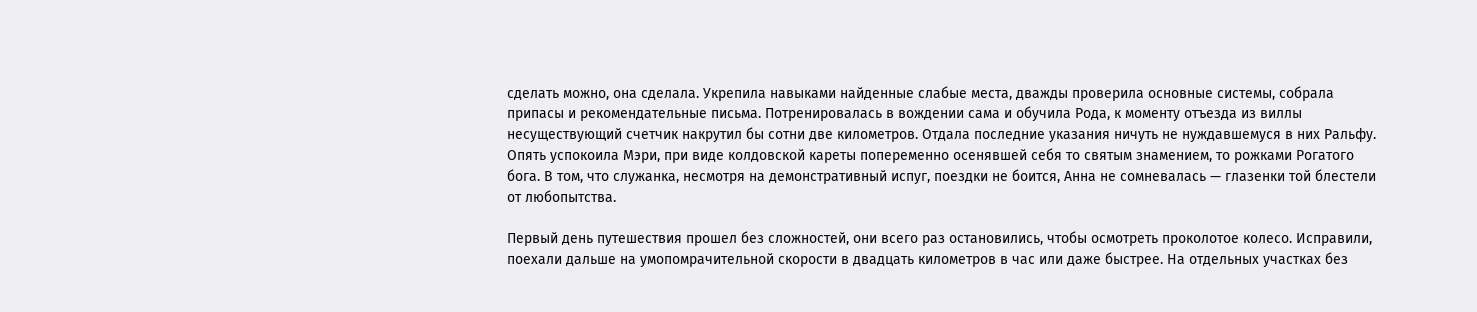сделать можно, она сделала. Укрепила навыками найденные слабые места, дважды проверила основные системы, собрала припасы и рекомендательные письма. Потренировалась в вождении сама и обучила Рода, к моменту отъезда из виллы несуществующий счетчик накрутил бы сотни две километров. Отдала последние указания ничуть не нуждавшемуся в них Ральфу. Опять успокоила Мэри, при виде колдовской кареты попеременно осенявшей себя то святым знамением, то рожками Рогатого бога. В том, что служанка, несмотря на демонстративный испуг, поездки не боится, Анна не сомневалась — глазенки той блестели от любопытства.

Первый день путешествия прошел без сложностей, они всего раз остановились, чтобы осмотреть проколотое колесо. Исправили, поехали дальше на умопомрачительной скорости в двадцать километров в час или даже быстрее. На отдельных участках без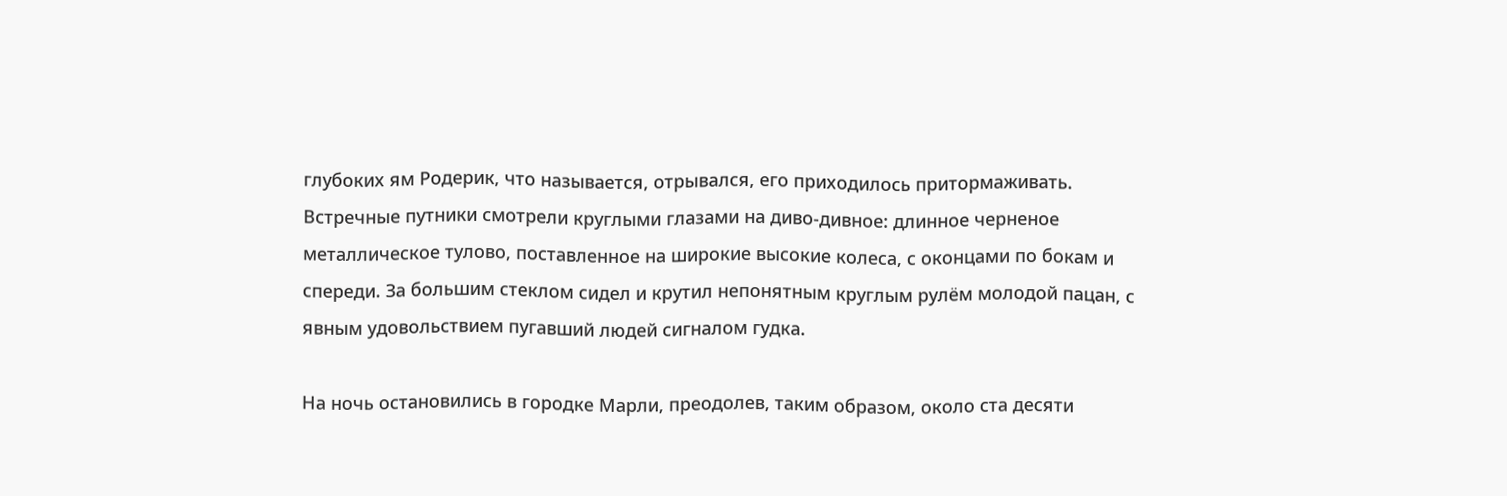глубоких ям Родерик, что называется, отрывался, его приходилось притормаживать. Встречные путники смотрели круглыми глазами на диво-дивное: длинное черненое металлическое тулово, поставленное на широкие высокие колеса, с оконцами по бокам и спереди. За большим стеклом сидел и крутил непонятным круглым рулём молодой пацан, с явным удовольствием пугавший людей сигналом гудка.

На ночь остановились в городке Марли, преодолев, таким образом, около ста десяти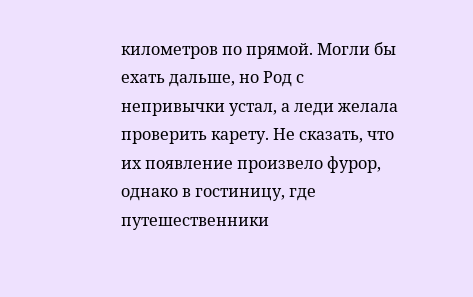километров по прямой. Могли бы ехать дальше, но Род с непривычки устал, а леди желала проверить карету. Не сказать, что их появление произвело фурор, однако в гостиницу, где путешественники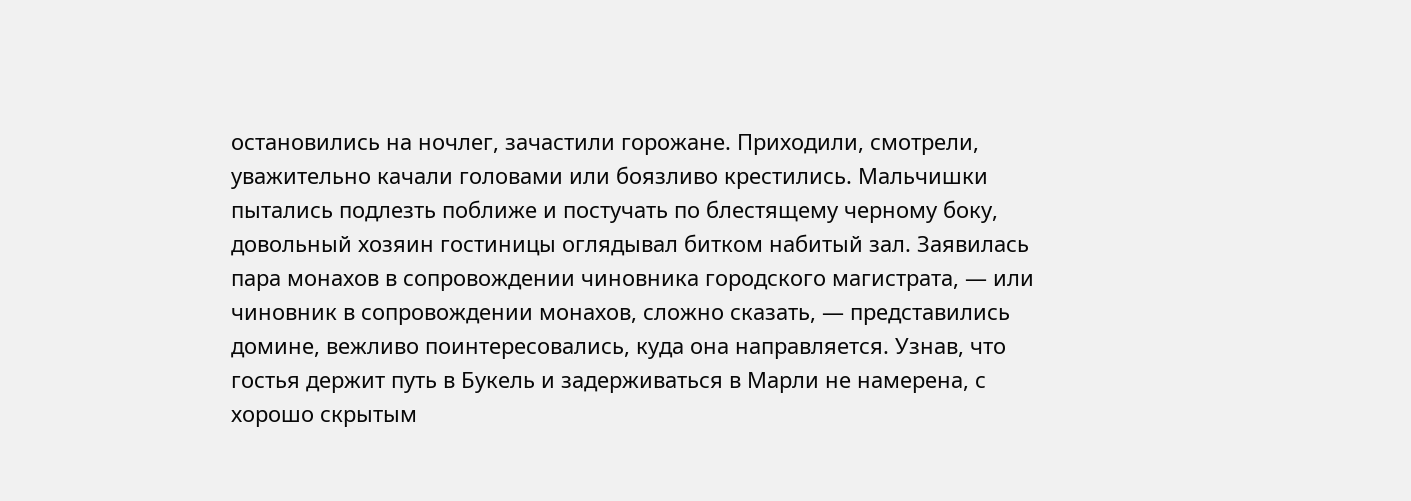остановились на ночлег, зачастили горожане. Приходили, смотрели, уважительно качали головами или боязливо крестились. Мальчишки пытались подлезть поближе и постучать по блестящему черному боку, довольный хозяин гостиницы оглядывал битком набитый зал. Заявилась пара монахов в сопровождении чиновника городского магистрата, — или чиновник в сопровождении монахов, сложно сказать, — представились домине, вежливо поинтересовались, куда она направляется. Узнав, что гостья держит путь в Букель и задерживаться в Марли не намерена, с хорошо скрытым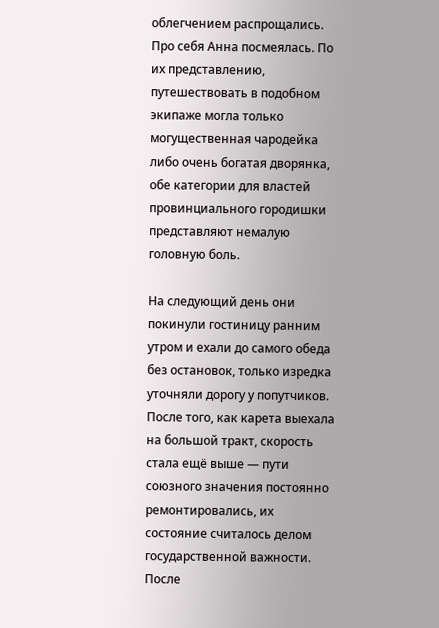облегчением распрощались. Про себя Анна посмеялась. По их представлению, путешествовать в подобном экипаже могла только могущественная чародейка либо очень богатая дворянка, обе категории для властей провинциального городишки представляют немалую головную боль.

На следующий день они покинули гостиницу ранним утром и ехали до самого обеда без остановок, только изредка уточняли дорогу у попутчиков. После того, как карета выехала на большой тракт, скорость стала ещё выше — пути союзного значения постоянно ремонтировались, их состояние считалось делом государственной важности. После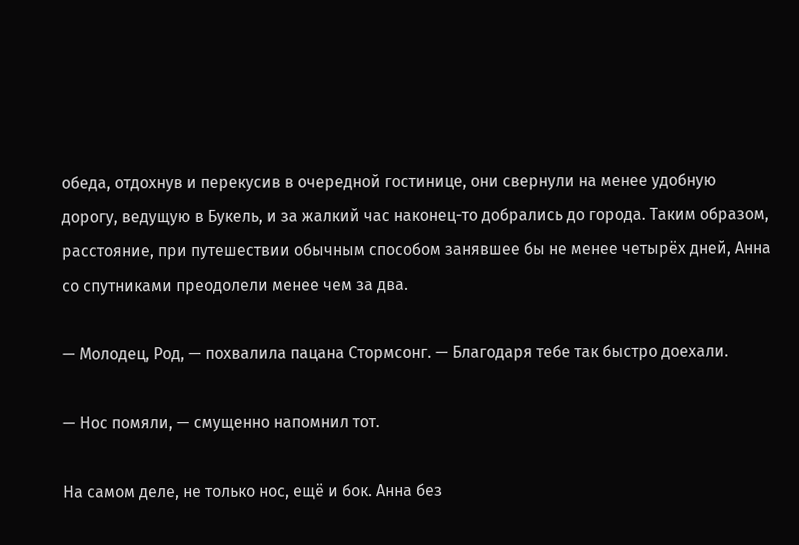обеда, отдохнув и перекусив в очередной гостинице, они свернули на менее удобную дорогу, ведущую в Букель, и за жалкий час наконец-то добрались до города. Таким образом, расстояние, при путешествии обычным способом занявшее бы не менее четырёх дней, Анна со спутниками преодолели менее чем за два.

— Молодец, Род, — похвалила пацана Стормсонг. — Благодаря тебе так быстро доехали.

— Нос помяли, — смущенно напомнил тот.

На самом деле, не только нос, ещё и бок. Анна без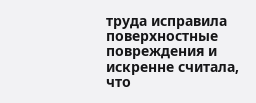труда исправила поверхностные повреждения и искренне считала, что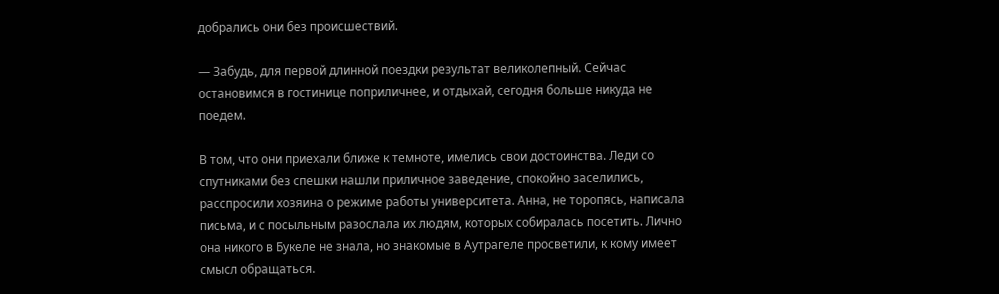добрались они без происшествий.

— Забудь, для первой длинной поездки результат великолепный. Сейчас остановимся в гостинице поприличнее, и отдыхай, сегодня больше никуда не поедем.

В том, что они приехали ближе к темноте, имелись свои достоинства. Леди со спутниками без спешки нашли приличное заведение, спокойно заселились, расспросили хозяина о режиме работы университета. Анна, не торопясь, написала письма, и с посыльным разослала их людям, которых собиралась посетить. Лично она никого в Букеле не знала, но знакомые в Аутрагеле просветили, к кому имеет смысл обращаться.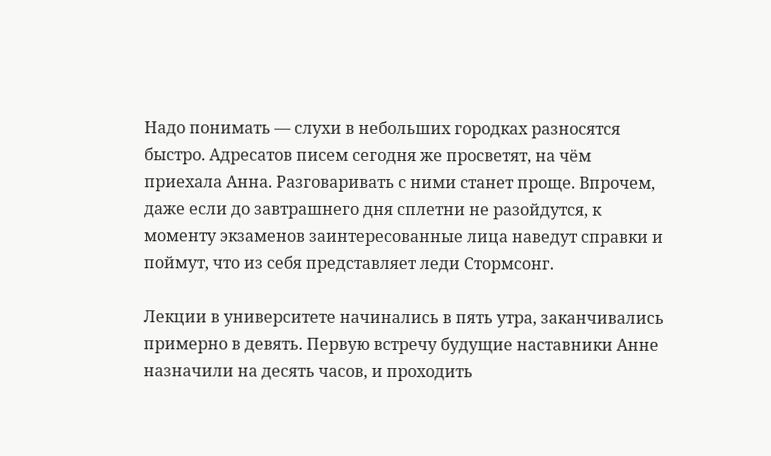Надо понимать — слухи в небольших городках разносятся быстро. Адресатов писем сегодня же просветят, на чём приехала Анна. Разговаривать с ними станет проще. Впрочем, даже если до завтрашнего дня сплетни не разойдутся, к моменту экзаменов заинтересованные лица наведут справки и поймут, что из себя представляет леди Стормсонг.

Лекции в университете начинались в пять утра, заканчивались примерно в девять. Первую встречу будущие наставники Анне назначили на десять часов, и проходить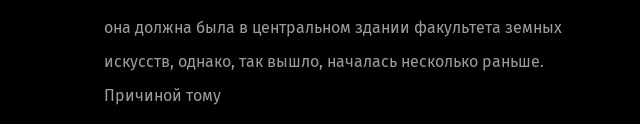она должна была в центральном здании факультета земных искусств, однако, так вышло, началась несколько раньше. Причиной тому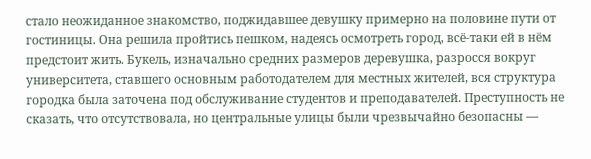стало неожиданное знакомство, поджидавшее девушку примерно на половине пути от гостиницы. Она решила пройтись пешком, надеясь осмотреть город, всё-таки ей в нём предстоит жить. Букель, изначально средних размеров деревушка, разросся вокруг университета, ставшего основным работодателем для местных жителей, вся структура городка была заточена под обслуживание студентов и преподавателей. Преступность не сказать, что отсутствовала, но центральные улицы были чрезвычайно безопасны —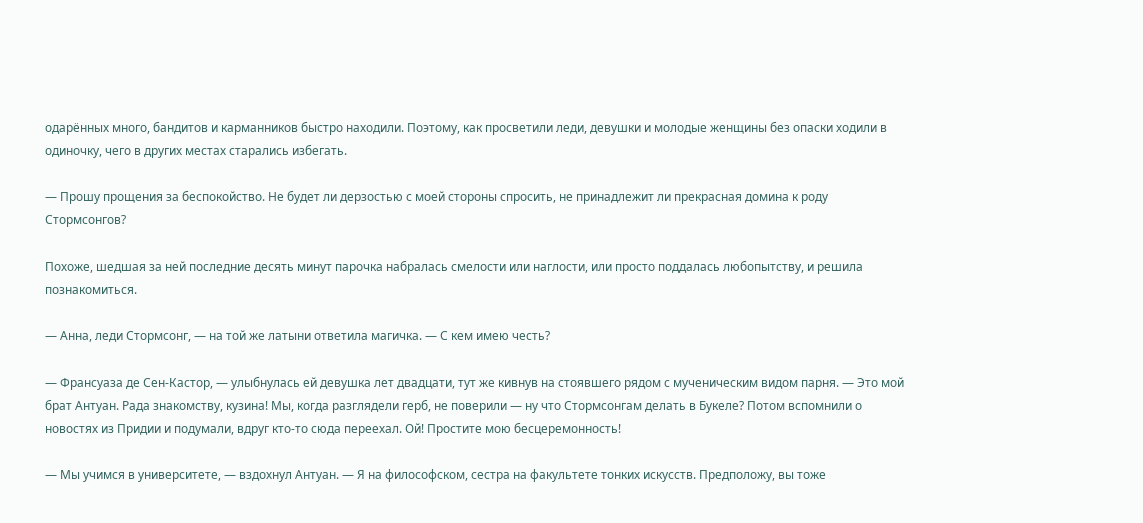одарённых много, бандитов и карманников быстро находили. Поэтому, как просветили леди, девушки и молодые женщины без опаски ходили в одиночку, чего в других местах старались избегать.

— Прошу прощения за беспокойство. Не будет ли дерзостью с моей стороны спросить, не принадлежит ли прекрасная домина к роду Стормсонгов?

Похоже, шедшая за ней последние десять минут парочка набралась смелости или наглости, или просто поддалась любопытству, и решила познакомиться.

— Анна, леди Стормсонг, — на той же латыни ответила магичка. — С кем имею честь?

— Франсуаза де Сен-Кастор, — улыбнулась ей девушка лет двадцати, тут же кивнув на стоявшего рядом с мученическим видом парня. — Это мой брат Антуан. Рада знакомству, кузина! Мы, когда разглядели герб, не поверили — ну что Стормсонгам делать в Букеле? Потом вспомнили о новостях из Придии и подумали, вдруг кто-то сюда переехал. Ой! Простите мою бесцеремонность!

— Мы учимся в университете, — вздохнул Антуан. — Я на философском, сестра на факультете тонких искусств. Предположу, вы тоже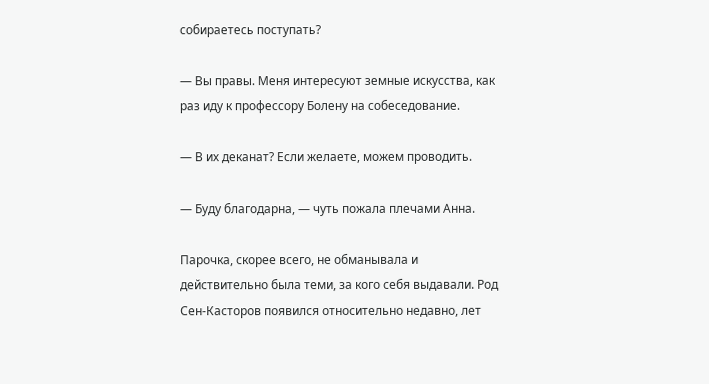собираетесь поступать?

— Вы правы. Меня интересуют земные искусства, как раз иду к профессору Болену на собеседование.

— В их деканат? Если желаете, можем проводить.

— Буду благодарна, — чуть пожала плечами Анна.

Парочка, скорее всего, не обманывала и действительно была теми, за кого себя выдавали. Род Сен-Касторов появился относительно недавно, лет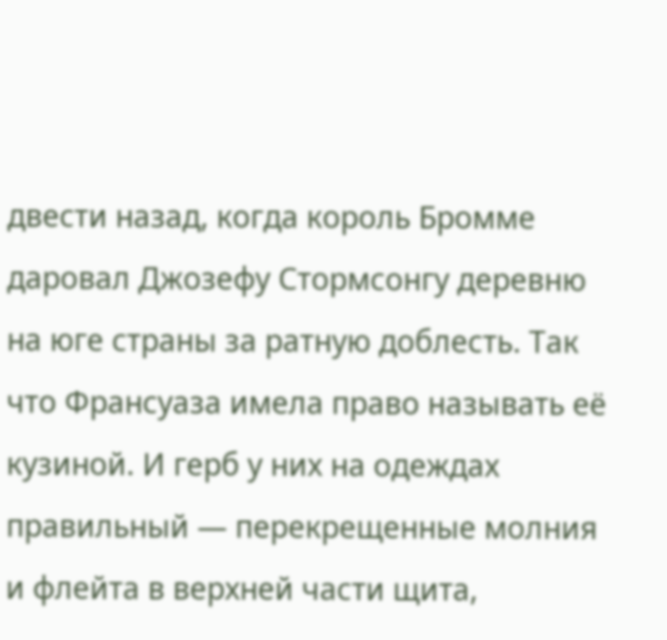двести назад, когда король Бромме даровал Джозефу Стормсонгу деревню на юге страны за ратную доблесть. Так что Франсуаза имела право называть её кузиной. И герб у них на одеждах правильный — перекрещенные молния и флейта в верхней части щита,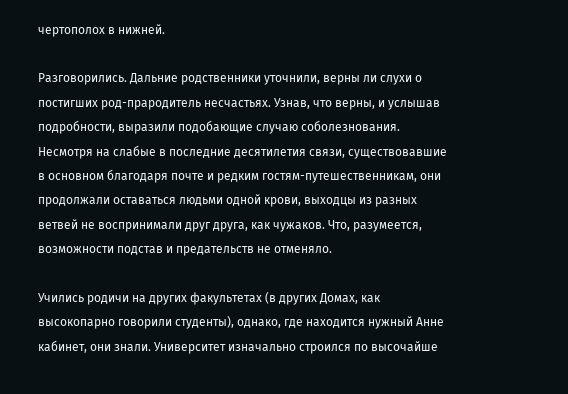чертополох в нижней.

Разговорились. Дальние родственники уточнили, верны ли слухи о постигших род-прародитель несчастьях. Узнав, что верны, и услышав подробности, выразили подобающие случаю соболезнования. Несмотря на слабые в последние десятилетия связи, существовавшие в основном благодаря почте и редким гостям-путешественникам, они продолжали оставаться людьми одной крови, выходцы из разных ветвей не воспринимали друг друга, как чужаков. Что, разумеется, возможности подстав и предательств не отменяло.

Учились родичи на других факультетах (в других Домах, как высокопарно говорили студенты), однако, где находится нужный Анне кабинет, они знали. Университет изначально строился по высочайше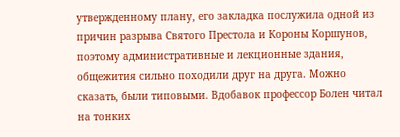утвержденному плану, его закладка послужила одной из причин разрыва Святого Престола и Короны Коршунов, поэтому административные и лекционные здания, общежития сильно походили друг на друга. Можно сказать, были типовыми. Вдобавок профессор Болен читал на тонких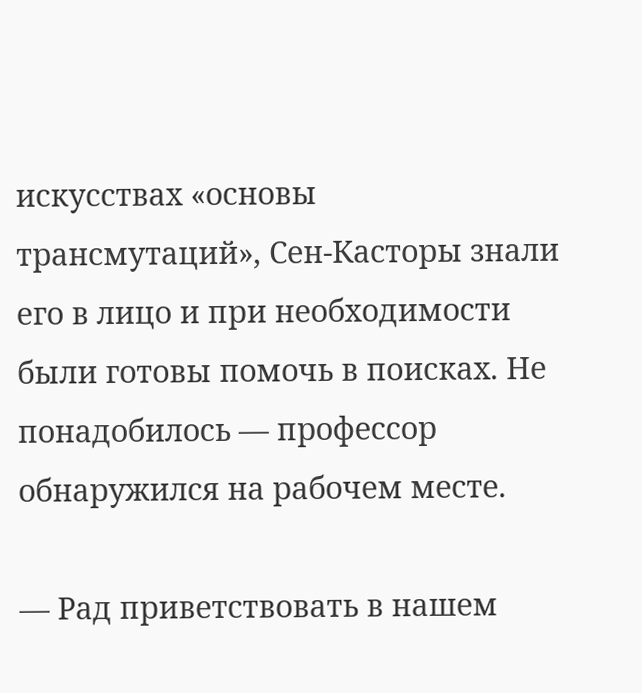искусствах «основы трансмутаций», Сен-Касторы знали его в лицо и при необходимости были готовы помочь в поисках. Не понадобилось — профессор обнаружился на рабочем месте.

— Рад приветствовать в нашем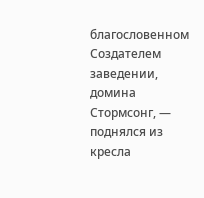благословенном Создателем заведении, домина Стормсонг, — поднялся из кресла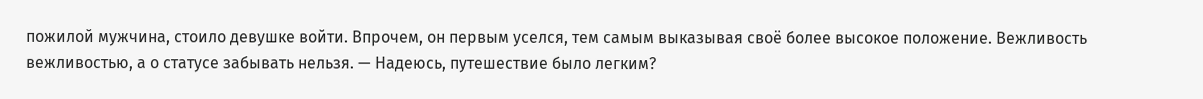пожилой мужчина, стоило девушке войти. Впрочем, он первым уселся, тем самым выказывая своё более высокое положение. Вежливость вежливостью, а о статусе забывать нельзя. — Надеюсь, путешествие было легким?